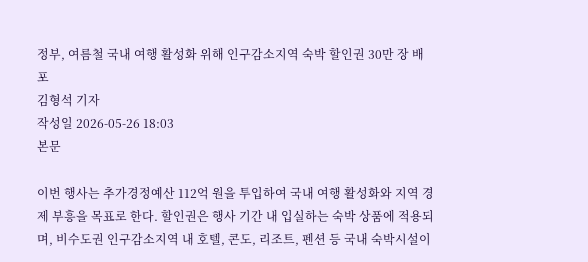정부, 여름철 국내 여행 활성화 위해 인구감소지역 숙박 할인권 30만 장 배포
김형석 기자
작성일 2026-05-26 18:03
본문

이번 행사는 추가경정예산 112억 원을 투입하여 국내 여행 활성화와 지역 경제 부흥을 목표로 한다. 할인권은 행사 기간 내 입실하는 숙박 상품에 적용되며, 비수도권 인구감소지역 내 호텔, 콘도, 리조트, 펜션 등 국내 숙박시설이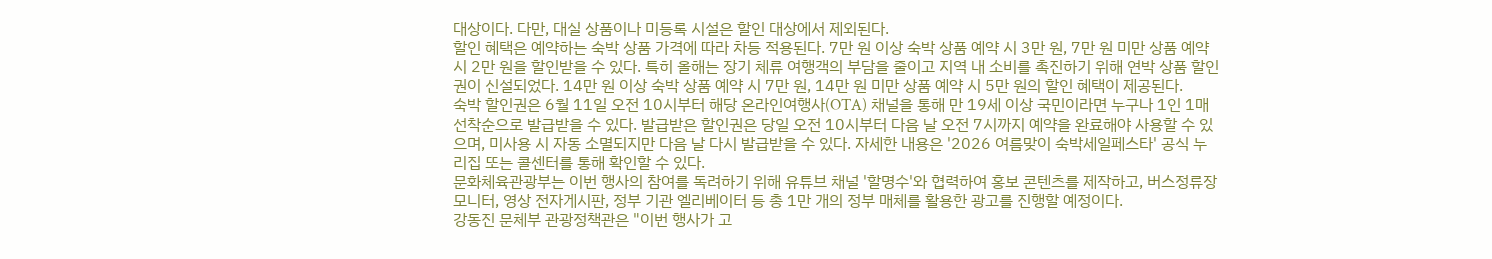대상이다. 다만, 대실 상품이나 미등록 시설은 할인 대상에서 제외된다.
할인 혜택은 예약하는 숙박 상품 가격에 따라 차등 적용된다. 7만 원 이상 숙박 상품 예약 시 3만 원, 7만 원 미만 상품 예약 시 2만 원을 할인받을 수 있다. 특히 올해는 장기 체류 여행객의 부담을 줄이고 지역 내 소비를 촉진하기 위해 연박 상품 할인권이 신설되었다. 14만 원 이상 숙박 상품 예약 시 7만 원, 14만 원 미만 상품 예약 시 5만 원의 할인 혜택이 제공된다.
숙박 할인권은 6월 11일 오전 10시부터 해당 온라인여행사(OTA) 채널을 통해 만 19세 이상 국민이라면 누구나 1인 1매 선착순으로 발급받을 수 있다. 발급받은 할인권은 당일 오전 10시부터 다음 날 오전 7시까지 예약을 완료해야 사용할 수 있으며, 미사용 시 자동 소멸되지만 다음 날 다시 발급받을 수 있다. 자세한 내용은 '2026 여름맞이 숙박세일페스타' 공식 누리집 또는 콜센터를 통해 확인할 수 있다.
문화체육관광부는 이번 행사의 참여를 독려하기 위해 유튜브 채널 '할명수'와 협력하여 홍보 콘텐츠를 제작하고, 버스정류장 모니터, 영상 전자게시판, 정부 기관 엘리베이터 등 총 1만 개의 정부 매체를 활용한 광고를 진행할 예정이다.
강동진 문체부 관광정책관은 "이번 행사가 고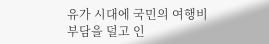유가 시대에 국민의 여행비 부담을 덜고 인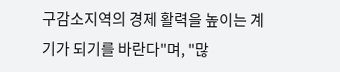구감소지역의 경제 활력을 높이는 계기가 되기를 바란다"며, "많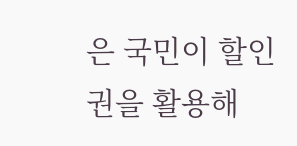은 국민이 할인권을 활용해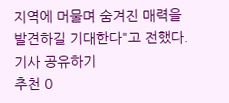지역에 머물며 숨겨진 매력을 발견하길 기대한다"고 전했다.
기사 공유하기
추천 0